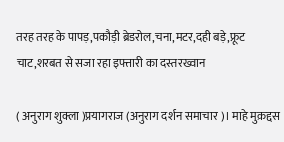तरह तरह के पापड़,पकौड़ी ब्रेडरोल,चना,मटर,दही बड़े,फ्रूट चाट,शरबत से सजा रहा इफ्तारी का दस्तरख्वान

( अनुराग शुक्ला )प्रयागराज (अनुराग दर्शन समाचार )। माहे मुक़द्दस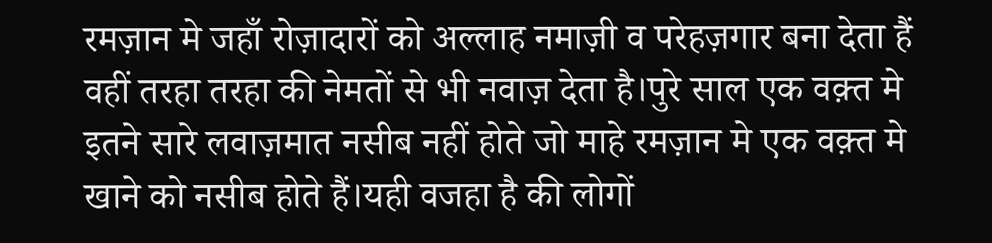रमज़ान मे जहाँ रोज़ादारों को अल्लाह नमाज़ी व परेहज़गार बना देता हैं वहीं तरहा तरहा की नेमतों से भी नवाज़ देता है।पुरे साल एक वक़्त मे इतने सारे लवाज़मात नसीब नहीं होते जो माहे रमज़ान मे एक वक़्त मे खाने को नसीब होते हैं।यही वजहा है की लोगों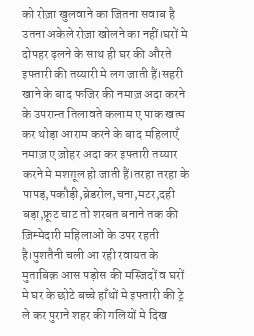को रोज़ा खुलवाने का जितना सवाब है उतना अकेले रोज़ा खोलने का नहीं।घरों मे दोपहर ढ़लने के साथ ही घर की औरते इफ्तारी की तय्यारी मे लग जाती हैं।सहरी खाने के बाद फजिर की नमाज़ अदा करने के उपरान्त तिलावते कलाम ए पाक खत्म कर थोड़ा आराम करने के बाद महिलाएँ नमाज़ ए ज़ोहर अदा कर इफ्तारी तय्यार करने मे मशग़ूल हो जाती हैं।तरहा तरहा के पापड़,पकौड़ी,ब्रेडरोल,चना,मटर,दही बड़ा,फ्रूट चाट तो शरबत बनाने तक की ज़िम्मेदारी महिलाओं के उपर रहती है।पुशतैनी चली आ रही रवायत के मुताबिक़ आस पड़ोस की मस्जिदों व घरों मे घर के छोटे बच्चे हाँथों मे इफ्तारी की ट्रे ले कर पुराने शहर की गलियों मे दिख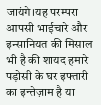जायंगे।यह परम्परा आपसी भाईचारे और इन्सानियत की मिसाल भी है की शायद हमारे पड़ोसी के घर इफ्तारी का इन्तेज़ाम है या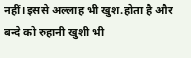नहीं।इससे अल्लाह भी खुश.होता है और बन्दे को रुहानी खुशी भी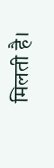मिलती है।